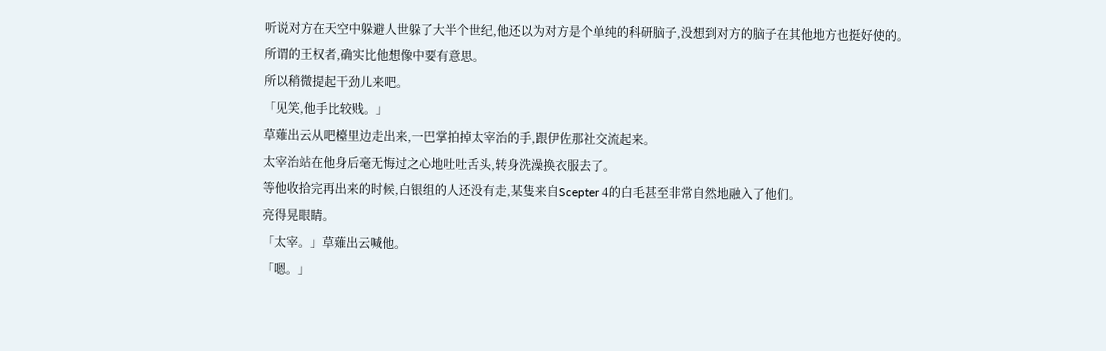听说对方在天空中躲避人世躲了大半个世纪,他还以为对方是个单纯的科研脑子,没想到对方的脑子在其他地方也挺好使的。
所谓的王权者,确实比他想像中要有意思。
所以稍微提起干劲儿来吧。
「见笑,他手比较贱。」
草薙出云从吧檯里边走出来,一巴掌拍掉太宰治的手,跟伊佐那社交流起来。
太宰治站在他身后毫无悔过之心地吐吐舌头,转身洗澡换衣服去了。
等他收拾完再出来的时候,白银组的人还没有走,某隻来自Scepter 4的白毛甚至非常自然地融入了他们。
亮得晃眼睛。
「太宰。」草薙出云喊他。
「嗯。」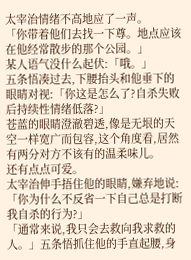太宰治情绪不高地应了一声。
「你带着他们去找一下尊。地点应该在他经常散步的那个公园。」
某人语气没什么起伏:「哦。」
五条悟凑过去,下腰抬头和他垂下的眼睛对视:「你这是怎么了?自杀失败后持续性情绪低落?」
苍蓝的眼睛澄澈碧透,像是无垠的天空一样宽广而包容,这个角度看,居然有两分对方不该有的温柔味儿。
还有点点可爱。
太宰治伸手捂住他的眼睛,嫌弃地说:「你为什么不反省一下自己总是打断我自杀的行为?」
「通常来说,我只会去救向我求救的人。」五条悟抓住他的手直起腰,身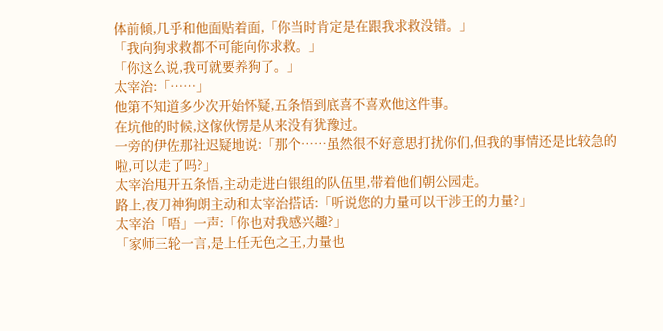体前倾,几乎和他面贴着面,「你当时肯定是在跟我求救没错。」
「我向狗求救都不可能向你求救。」
「你这么说,我可就要养狗了。」
太宰治:「……」
他第不知道多少次开始怀疑,五条悟到底喜不喜欢他这件事。
在坑他的时候,这傢伙愣是从来没有犹豫过。
一旁的伊佐那社迟疑地说:「那个……虽然很不好意思打扰你们,但我的事情还是比较急的啦,可以走了吗?」
太宰治甩开五条悟,主动走进白银组的队伍里,带着他们朝公园走。
路上,夜刀神狗朗主动和太宰治搭话:「听说您的力量可以干涉王的力量?」
太宰治「唔」一声:「你也对我感兴趣?」
「家师三轮一言,是上任无色之王,力量也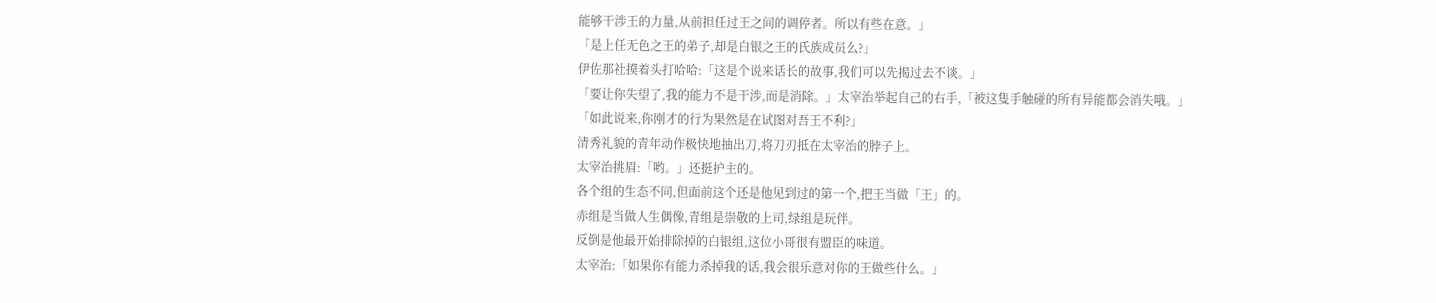能够干涉王的力量,从前担任过王之间的调停者。所以有些在意。」
「是上任无色之王的弟子,却是白银之王的氏族成员么?」
伊佐那社摸着头打哈哈:「这是个说来话长的故事,我们可以先揭过去不谈。」
「要让你失望了,我的能力不是干涉,而是消除。」太宰治举起自己的右手,「被这隻手触碰的所有异能都会消失哦。」
「如此说来,你刚才的行为果然是在试图对吾王不利?」
清秀礼貌的青年动作极快地抽出刀,将刀刃抵在太宰治的脖子上。
太宰治挑眉:「哟。」还挺护主的。
各个组的生态不同,但面前这个还是他见到过的第一个,把王当做「王」的。
赤组是当做人生偶像,青组是崇敬的上司,绿组是玩伴。
反倒是他最开始排除掉的白银组,这位小哥很有盟臣的味道。
太宰治:「如果你有能力杀掉我的话,我会很乐意对你的王做些什么。」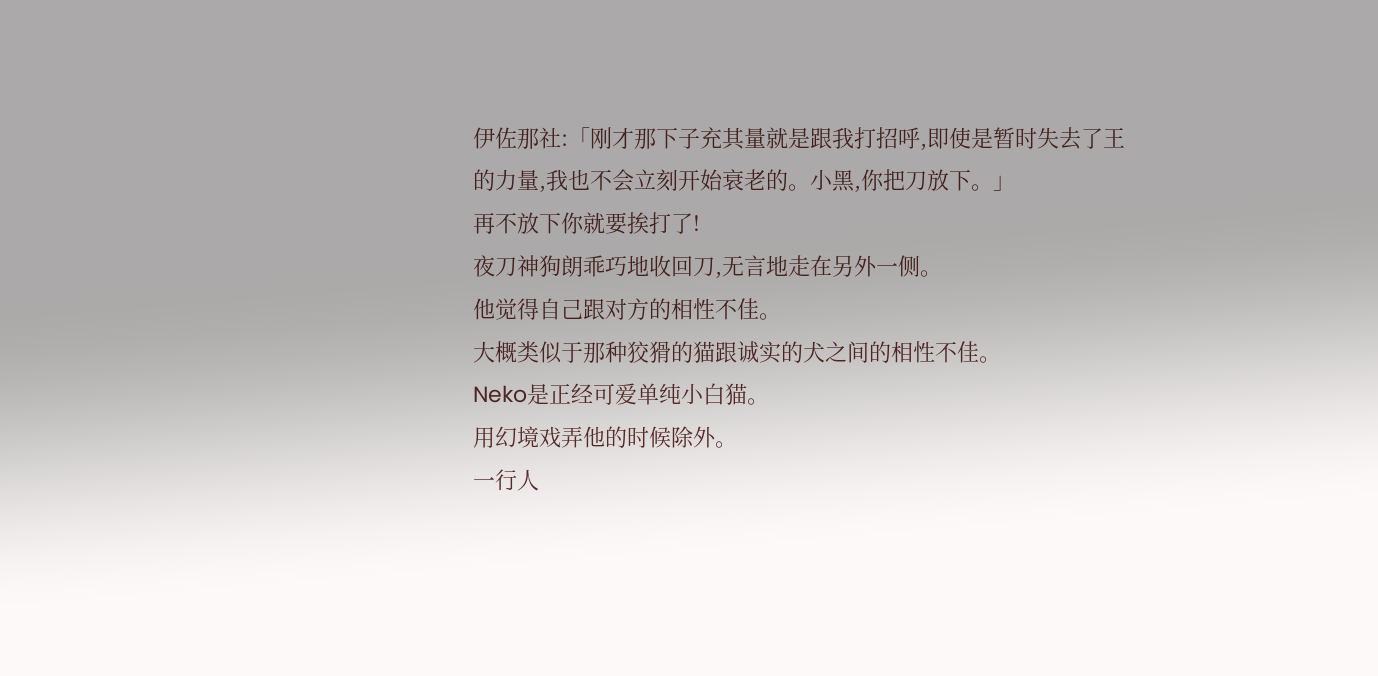伊佐那社:「刚才那下子充其量就是跟我打招呼,即使是暂时失去了王的力量,我也不会立刻开始衰老的。小黑,你把刀放下。」
再不放下你就要挨打了!
夜刀神狗朗乖巧地收回刀,无言地走在另外一侧。
他觉得自己跟对方的相性不佳。
大概类似于那种狡猾的猫跟诚实的犬之间的相性不佳。
Neko是正经可爱单纯小白猫。
用幻境戏弄他的时候除外。
一行人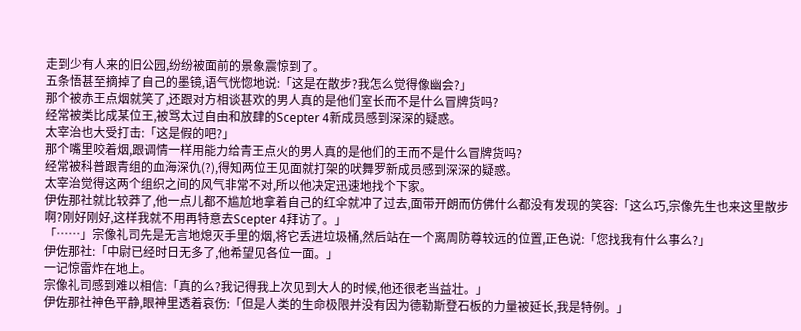走到少有人来的旧公园,纷纷被面前的景象震惊到了。
五条悟甚至摘掉了自己的墨镜,语气恍惚地说:「这是在散步?我怎么觉得像幽会?」
那个被赤王点烟就笑了,还跟对方相谈甚欢的男人真的是他们室长而不是什么冒牌货吗?
经常被类比成某位王,被骂太过自由和放肆的Scepter 4新成员感到深深的疑惑。
太宰治也大受打击:「这是假的吧?」
那个嘴里咬着烟,跟调情一样用能力给青王点火的男人真的是他们的王而不是什么冒牌货吗?
经常被科普跟青组的血海深仇(?),得知两位王见面就打架的吠舞罗新成员感到深深的疑惑。
太宰治觉得这两个组织之间的风气非常不对,所以他决定迅速地找个下家。
伊佐那社就比较莽了,他一点儿都不尴尬地拿着自己的红伞就冲了过去,面带开朗而仿佛什么都没有发现的笑容:「这么巧,宗像先生也来这里散步啊?刚好刚好,这样我就不用再特意去Scepter 4拜访了。」
「……」宗像礼司先是无言地熄灭手里的烟,将它丢进垃圾桶,然后站在一个离周防尊较远的位置,正色说:「您找我有什么事么?」
伊佐那社:「中尉已经时日无多了,他希望见各位一面。」
一记惊雷炸在地上。
宗像礼司感到难以相信:「真的么?我记得我上次见到大人的时候,他还很老当益壮。」
伊佐那社神色平静,眼神里透着哀伤:「但是人类的生命极限并没有因为德勒斯登石板的力量被延长,我是特例。」